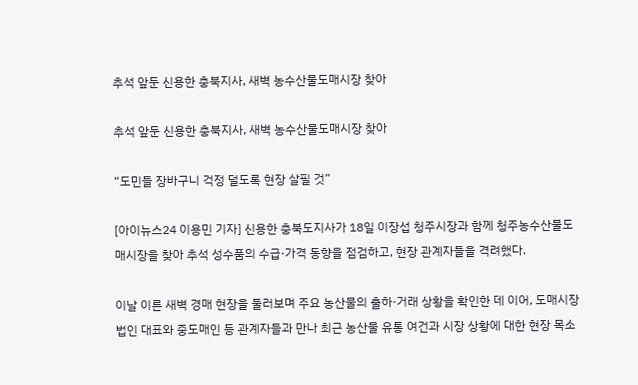추석 앞둔 신용한 충북지사, 새벽 농수산물도매시장 찾아

추석 앞둔 신용한 충북지사, 새벽 농수산물도매시장 찾아

“도민들 장바구니 걱정 덜도록 현장 살필 것”

[아이뉴스24 이용민 기자] 신용한 충북도지사가 18일 이장섭 청주시장과 함께 청주농수산물도매시장을 찾아 추석 성수품의 수급·가격 동향을 점검하고, 현장 관계자들을 격려했다.

이날 이른 새벽 경매 현장을 둘러보며 주요 농산물의 출하·거래 상황을 확인한 데 이어, 도매시장 법인 대표와 중도매인 등 관계자들과 만나 최근 농산물 유통 여건과 시장 상황에 대한 현장 목소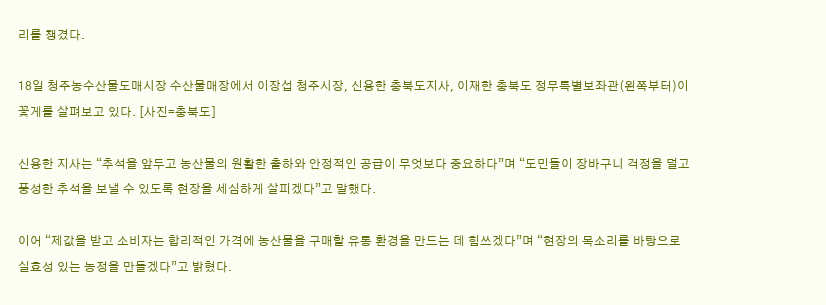리를 챙겼다.

18일 청주농수산물도매시장 수산물매장에서 이장섭 청주시장, 신용한 충북도지사, 이재한 충북도 정무특별보좌관(왼쪽부터)이 꽃게를 살펴보고 있다. [사진=충북도]

신용한 지사는 “추석을 앞두고 농산물의 원활한 출하와 안정적인 공급이 무엇보다 중요하다”며 “도민들이 장바구니 걱정을 덜고 풍성한 추석을 보낼 수 있도록 현장을 세심하게 살피겠다”고 말했다.

이어 “제값을 받고 소비자는 합리적인 가격에 농산물을 구매할 유통 환경을 만드는 데 힘쓰겠다”며 “현장의 목소리를 바탕으로 실효성 있는 농정을 만들겠다”고 밝혔다.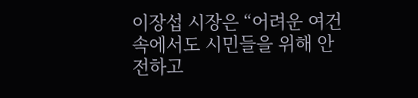이장섭 시장은 “어려운 여건 속에서도 시민들을 위해 안전하고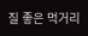질 좋은 먹거리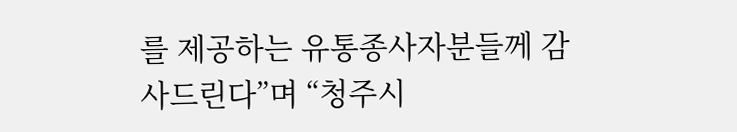를 제공하는 유통종사자분들께 감사드린다”며 “청주시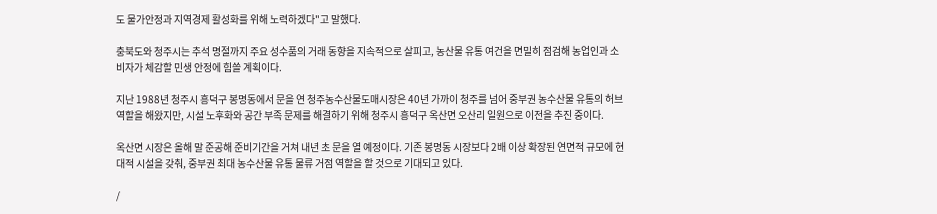도 물가안정과 지역경제 활성화를 위해 노력하겠다"고 말했다.

충북도와 청주시는 추석 명절까지 주요 성수품의 거래 동향을 지속적으로 살피고, 농산물 유통 여건을 면밀히 점검해 농업인과 소비자가 체감할 민생 안정에 힘쓸 계획이다.

지난 1988년 청주시 흥덕구 봉명동에서 문을 연 청주농수산물도매시장은 40년 가까이 청주를 넘어 중부권 농수산물 유통의 허브 역할을 해왔지만, 시설 노후화와 공간 부족 문제를 해결하기 위해 청주시 흥덕구 옥산면 오산리 일원으로 이전을 추진 중이다.

옥산면 시장은 올해 말 준공해 준비기간을 거쳐 내년 초 문을 열 예정이다. 기존 봉명동 시장보다 2배 이상 확장된 연면적 규모에 현대적 시설을 갖춰, 중부권 최대 농수산물 유통 물류 거점 역할을 할 것으로 기대되고 있다.

/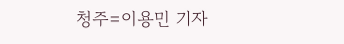청주=이용민 기자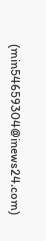(min54659304@inews24.com)